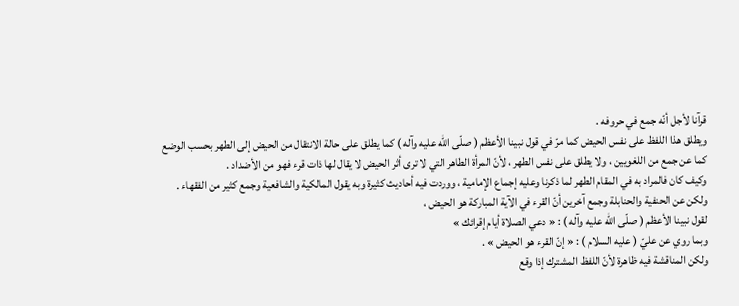قرآنا لأجل أنّه جمع في حروفه .
ويطلق هذا اللفظ على نفس الحيض كما مرّ في قول نبينا الأعظم ( صلّى اللّه عليه وآله ) كما يطلق على حالة الانتقال من الحيض إلى الطهر بحسب الوضع كما عن جمع من اللغويين ، ولا يطلق على نفس الطهر ، لأنّ المرأة الطاهر التي لا ترى أثر الحيض لا يقال لها ذات قرء فهو من الأضداد .
وكيف كان فالمراد به في المقام الطهر لما ذكرنا وعليه إجماع الإمامية ، ووردت فيه أحاديث كثيرة وبه يقول المالكية والشافعية وجمع كثير من الفقهاء .
ولكن عن الحنفية والحنابلة وجمع آخرين أنّ القرء في الآية المباركة هو الحيض ،
لقول نبينا الأعظم ( صلّى اللّه عليه وآله ) : « دعي الصلاة أيام إقرائك »
وبما روي عن عليّ ( عليه السلام ) : « إنّ القرء هو الحيض » .
ولكن المناقشة فيه ظاهرة لأنّ اللفظ المشترك إذا وقع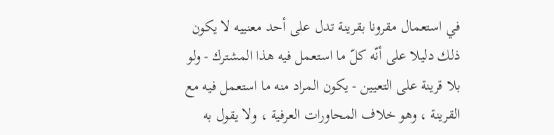في استعمال مقرونا بقرينة تدل على أحد معنييه لا يكون ذلك دليلا على أنّه كلّ ما استعمل فيه هذا المشترك - ولو بلا قرينة على التعيين - يكون المراد منه ما استعمل فيه مع القرينة ، وهو خلاف المحاورات العرفية ، ولا يقول به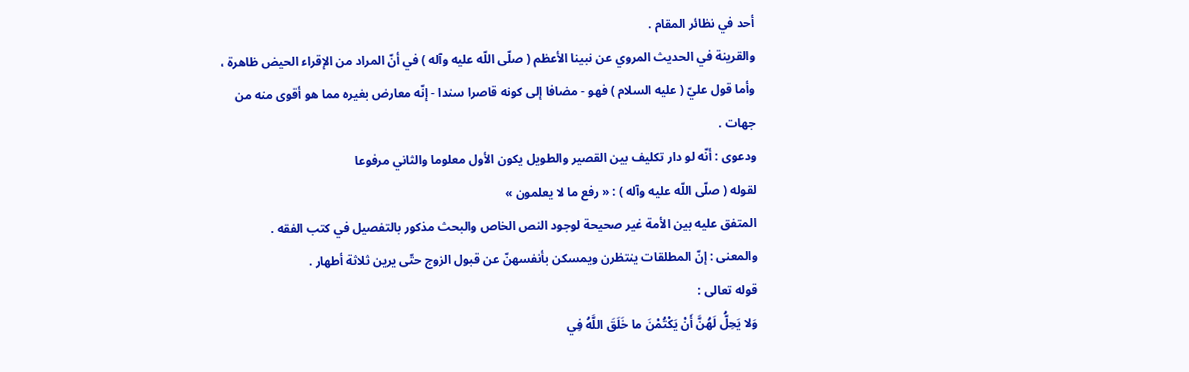أحد في نظائر المقام .
والقرينة في الحديث المروي عن نبينا الأعظم ( صلّى اللّه عليه وآله ) في أنّ المراد من الإقراء الحيض ظاهرة ، وأما قول عليّ ( عليه السلام ) فهو - مضافا إلى كونه قاصرا سندا - إنّه معارض بغيره مما هو أقوى منه من جهات .
ودعوى : أنّه لو دار تكليف بين القصير والطويل يكون الأول معلوما والثاني مرفوعا
لقوله ( صلّى اللّه عليه وآله ) : « رفع ما لا يعلمون »
المتفق عليه بين الأمة غير صحيحة لوجود النص الخاص والبحث مذكور بالتفصيل في كتب الفقه .
والمعنى : إنّ المطلقات ينتظرن ويمسكن بأنفسهنّ عن قبول الزوج حتّى يرين ثلاثة أطهار .
قوله تعالى :
وَلا يَحِلُّ لَهُنَّ أَنْ يَكْتُمْنَ ما خَلَقَ اللَّهُ فِي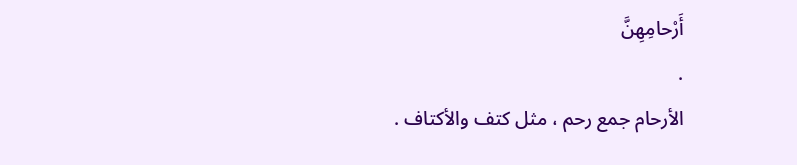أَرْحامِهِنَّ
.
الأرحام جمع رحم ، مثل كتف والأكتاف .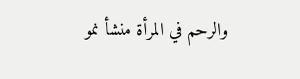والرحم في المرأة منشأ نمو